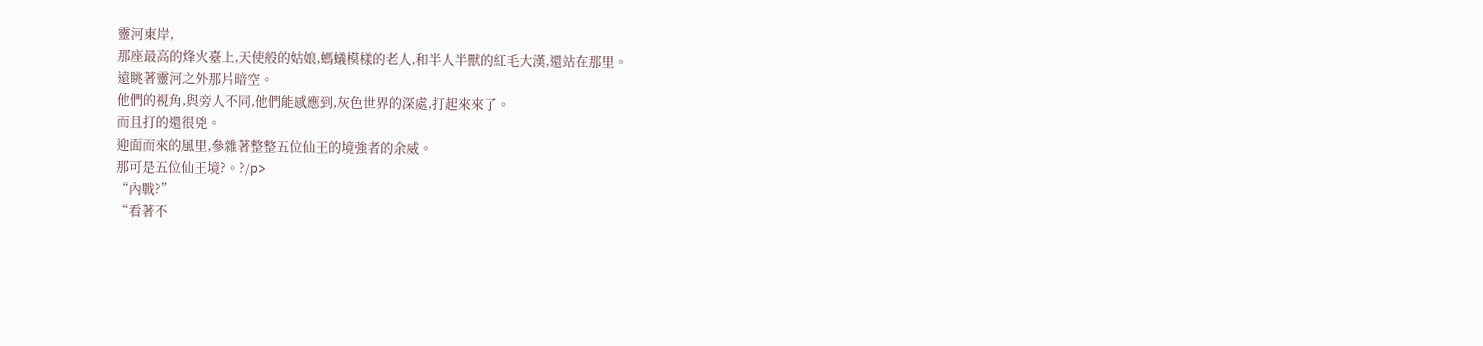靈河東岸,
那座最高的烽火臺上,天使般的姑娘,螞蟻模樣的老人,和半人半獸的紅毛大漢,還站在那里。
遠眺著靈河之外那片暗空。
他們的視角,與旁人不同,他們能感應到,灰色世界的深處,打起來來了。
而且打的還很兇。
迎面而來的風里,參雜著整整五位仙王的境強者的余威。
那可是五位仙王境?。?/p>
“內戰?”
“看著不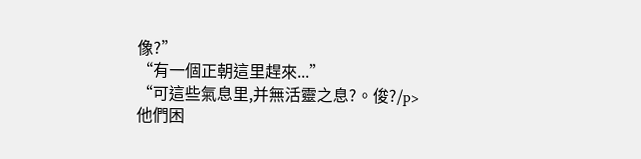像?”
“有一個正朝這里趕來...”
“可這些氣息里,并無活靈之息?。俊?/p>
他們困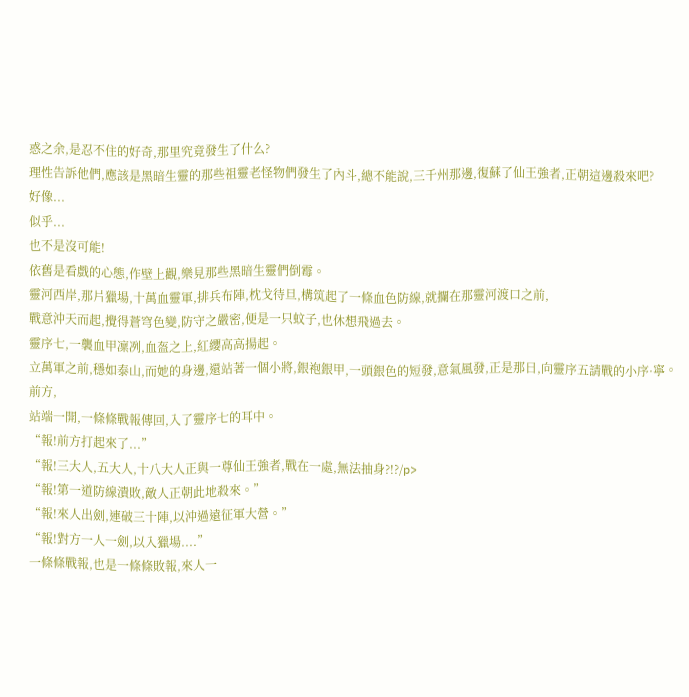惑之余,是忍不住的好奇,那里究竟發生了什么?
理性告訴他們,應該是黑暗生靈的那些祖靈老怪物們發生了內斗,總不能說,三千州那邊,復蘇了仙王強者,正朝這邊殺來吧?
好像...
似乎...
也不是沒可能!
依舊是看戲的心態,作壁上觀,樂見那些黑暗生靈們倒霉。
靈河西岸,那片獵場,十萬血靈軍,排兵布陣,枕戈待旦,構筑起了一條血色防線,就攔在那靈河渡口之前,
戰意沖天而起,攪得蒼穹色變,防守之嚴密,便是一只蚊子,也休想飛過去。
靈序七,一襲血甲凜冽,血盔之上,紅纓高高揚起。
立萬軍之前,穩如泰山,而她的身邊,還站著一個小將,銀袍銀甲,一頭銀色的短發,意氣風發,正是那日,向靈序五請戰的小序·寧。
前方,
站端一開,一條條戰報傳回,入了靈序七的耳中。
“報!前方打起來了...”
“報!三大人,五大人,十八大人正與一尊仙王強者,戰在一處,無法抽身?!?/p>
“報!第一道防線潰敗,敵人正朝此地殺來。”
“報!來人出劍,連破三十陣,以沖過遠征軍大營。”
“報!對方一人一劍,以入獵場....”
一條條戰報,也是一條條敗報,來人一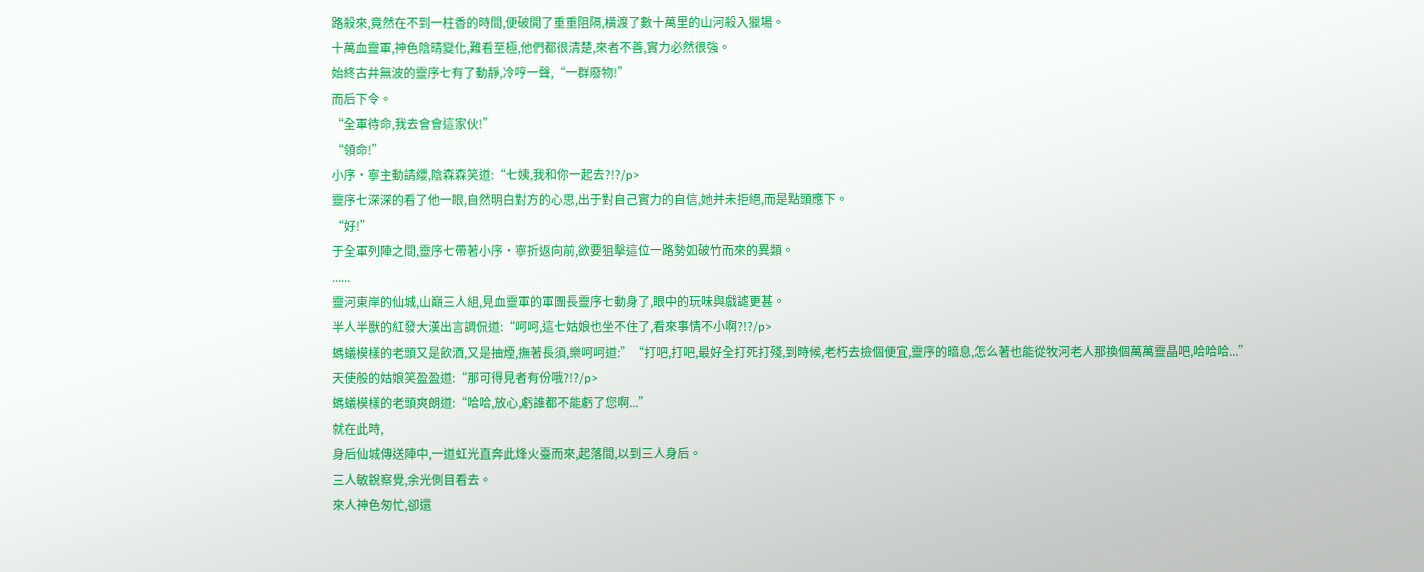路殺來,竟然在不到一柱香的時間,便破開了重重阻隔,橫渡了數十萬里的山河殺入獵場。
十萬血靈軍,神色陰晴變化,難看至極,他們都很清楚,來者不善,實力必然很強。
始終古井無波的靈序七有了動靜,冷哼一聲,“一群廢物!”
而后下令。
“全軍待命,我去會會這家伙!”
“領命!”
小序·寧主動請纓,陰森森笑道:“七姨,我和你一起去?!?/p>
靈序七深深的看了他一眼,自然明白對方的心思,出于對自己實力的自信,她并未拒絕,而是點頭應下。
“好!”
于全軍列陣之間,靈序七帶著小序·寧折返向前,欲要狙擊這位一路勢如破竹而來的異類。
......
靈河東岸的仙城,山巔三人組,見血靈軍的軍團長靈序七動身了,眼中的玩味與戲謔更甚。
半人半獸的紅發大漢出言調侃道:“呵呵,這七姑娘也坐不住了,看來事情不小啊?!?/p>
螞蟻模樣的老頭又是飲酒,又是抽煙,撫著長須,樂呵呵道:”“打吧,打吧,最好全打死打殘,到時候,老朽去撿個便宜,靈序的暗息,怎么著也能從牧河老人那換個萬萬靈晶吧,哈哈哈...”
天使般的姑娘笑盈盈道:“那可得見者有份哦?!?/p>
螞蟻模樣的老頭爽朗道:“哈哈,放心,虧誰都不能虧了您啊...”
就在此時,
身后仙城傳送陣中,一道虹光直奔此烽火臺而來,起落間,以到三人身后。
三人敏銳察覺,余光側目看去。
來人神色匆忙,卻還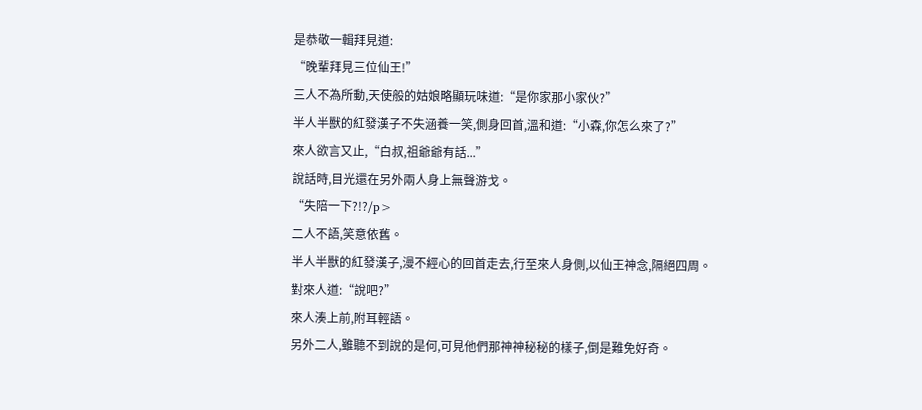是恭敬一輯拜見道:
“晚輩拜見三位仙王!”
三人不為所動,天使般的姑娘略顯玩味道:“是你家那小家伙?”
半人半獸的紅發漢子不失涵養一笑,側身回首,溫和道:“小森,你怎么來了?”
來人欲言又止,“白叔,祖爺爺有話...”
說話時,目光還在另外兩人身上無聲游戈。
“失陪一下?!?/p>
二人不語,笑意依舊。
半人半獸的紅發漢子,漫不經心的回首走去,行至來人身側,以仙王神念,隔絕四周。
對來人道:“說吧?”
來人湊上前,附耳輕語。
另外二人,雖聽不到說的是何,可見他們那神神秘秘的樣子,倒是難免好奇。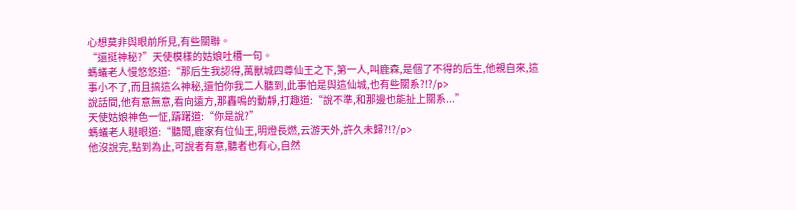心想莫非與眼前所見,有些關聯。
“還挺神秘?”天使模樣的姑娘吐槽一句。
螞蟻老人慢悠悠道:“那后生我認得,萬獸城四尊仙王之下,第一人,叫鹿森,是個了不得的后生,他親自來,這事小不了,而且搞這么神秘,還怕你我二人聽到,此事怕是與這仙城,也有些關系?!?/p>
說話間,他有意無意,看向遠方,那轟鳴的動靜,打趣道:“說不準,和那邊也能扯上關系...”
天使姑娘神色一怔,躊躇道:“你是說?”
螞蟻老人瞇眼道:“聽聞,鹿家有位仙王,明燈長燃,云游天外,許久未歸?!?/p>
他沒說完,點到為止,可說者有意,聽者也有心,自然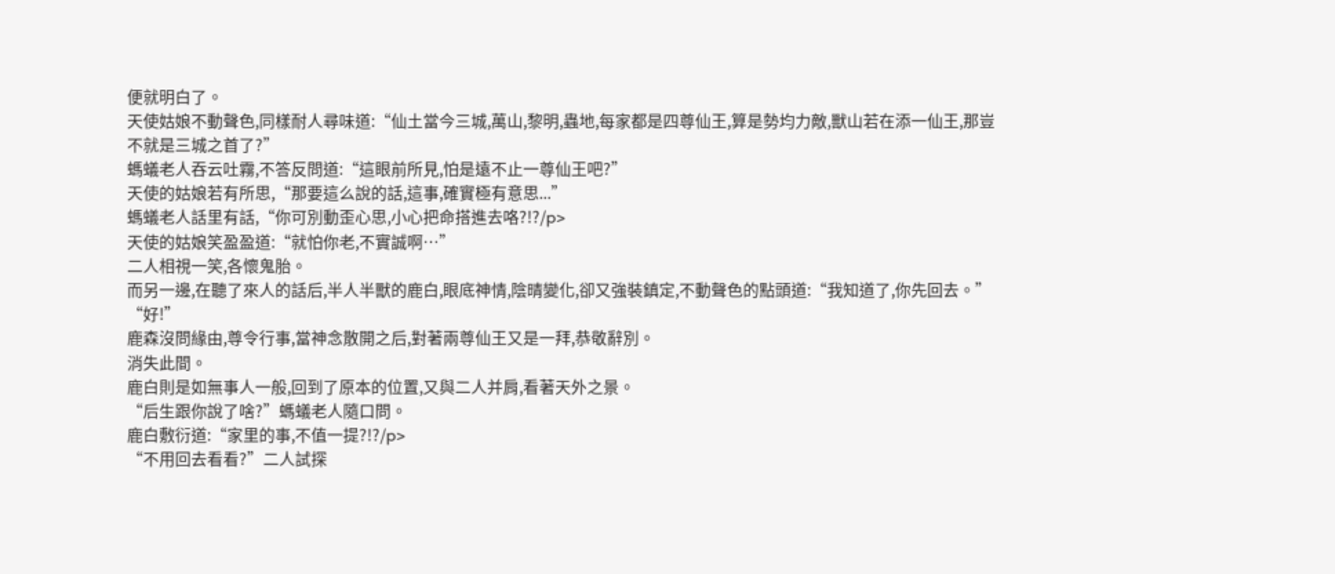便就明白了。
天使姑娘不動聲色,同樣耐人尋味道:“仙土當今三城,萬山,黎明,蟲地,每家都是四尊仙王,算是勢均力敵,獸山若在添一仙王,那豈不就是三城之首了?”
螞蟻老人吞云吐霧,不答反問道:“這眼前所見,怕是遠不止一尊仙王吧?”
天使的姑娘若有所思,“那要這么說的話,這事,確實極有意思...”
螞蟻老人話里有話,“你可別動歪心思,小心把命搭進去咯?!?/p>
天使的姑娘笑盈盈道:“就怕你老,不實誠啊…”
二人相視一笑,各懷鬼胎。
而另一邊,在聽了來人的話后,半人半獸的鹿白,眼底神情,陰晴變化,卻又強裝鎮定,不動聲色的點頭道:“我知道了,你先回去。”
“好!”
鹿森沒問緣由,尊令行事,當神念散開之后,對著兩尊仙王又是一拜,恭敬辭別。
消失此間。
鹿白則是如無事人一般,回到了原本的位置,又與二人并肩,看著天外之景。
“后生跟你說了啥?”螞蟻老人隨口問。
鹿白敷衍道:“家里的事,不值一提?!?/p>
“不用回去看看?”二人試探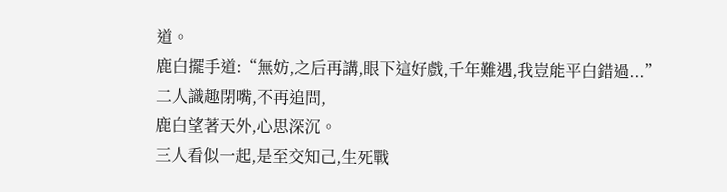道。
鹿白擺手道:“無妨,之后再講,眼下這好戲,千年難遇,我豈能平白錯過...”
二人識趣閉嘴,不再追問,
鹿白望著天外,心思深沉。
三人看似一起,是至交知己,生死戰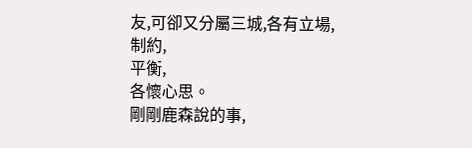友,可卻又分屬三城,各有立場,
制約,
平衡,
各懷心思。
剛剛鹿森說的事,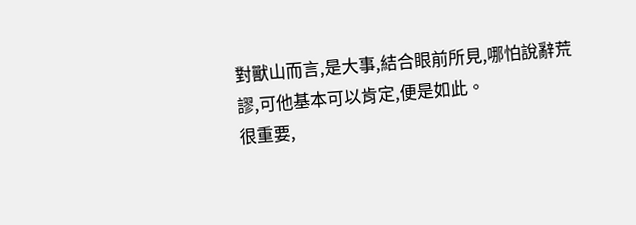對獸山而言,是大事,結合眼前所見,哪怕說辭荒謬,可他基本可以肯定,便是如此。
很重要,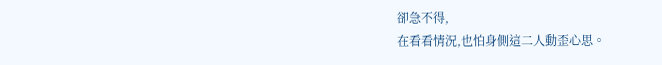卻急不得,
在看看情況,也怕身側這二人動歪心思。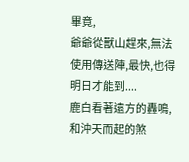畢竟,
爺爺從獸山趕來,無法使用傳送陣,最快,也得明日才能到....
鹿白看著遠方的轟鳴,和沖天而起的煞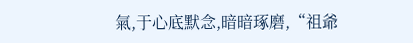氣,于心底默念,暗暗琢磨,“祖爺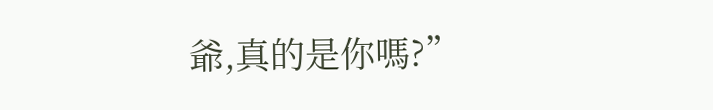爺,真的是你嗎?”